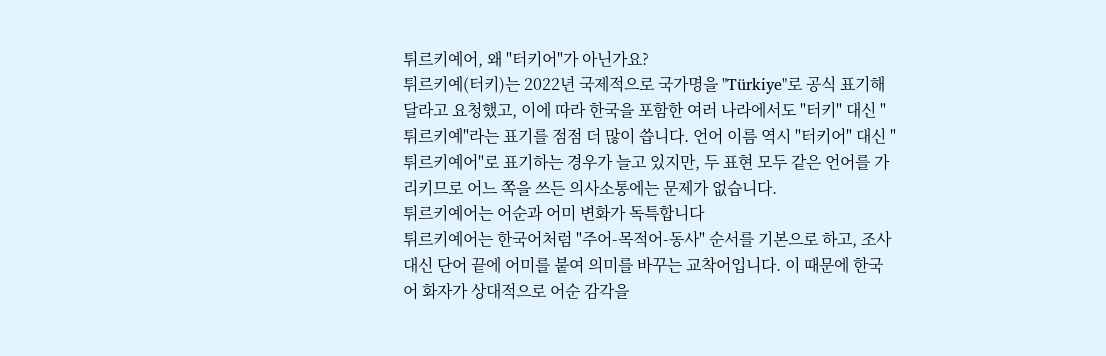튀르키예어, 왜 "터키어"가 아닌가요?
튀르키예(터키)는 2022년 국제적으로 국가명을 "Türkiye"로 공식 표기해달라고 요청했고, 이에 따라 한국을 포함한 여러 나라에서도 "터키" 대신 "튀르키예"라는 표기를 점점 더 많이 씁니다. 언어 이름 역시 "터키어" 대신 "튀르키예어"로 표기하는 경우가 늘고 있지만, 두 표현 모두 같은 언어를 가리키므로 어느 쪽을 쓰든 의사소통에는 문제가 없습니다.
튀르키예어는 어순과 어미 변화가 독특합니다
튀르키예어는 한국어처럼 "주어-목적어-동사" 순서를 기본으로 하고, 조사 대신 단어 끝에 어미를 붙여 의미를 바꾸는 교착어입니다. 이 때문에 한국어 화자가 상대적으로 어순 감각을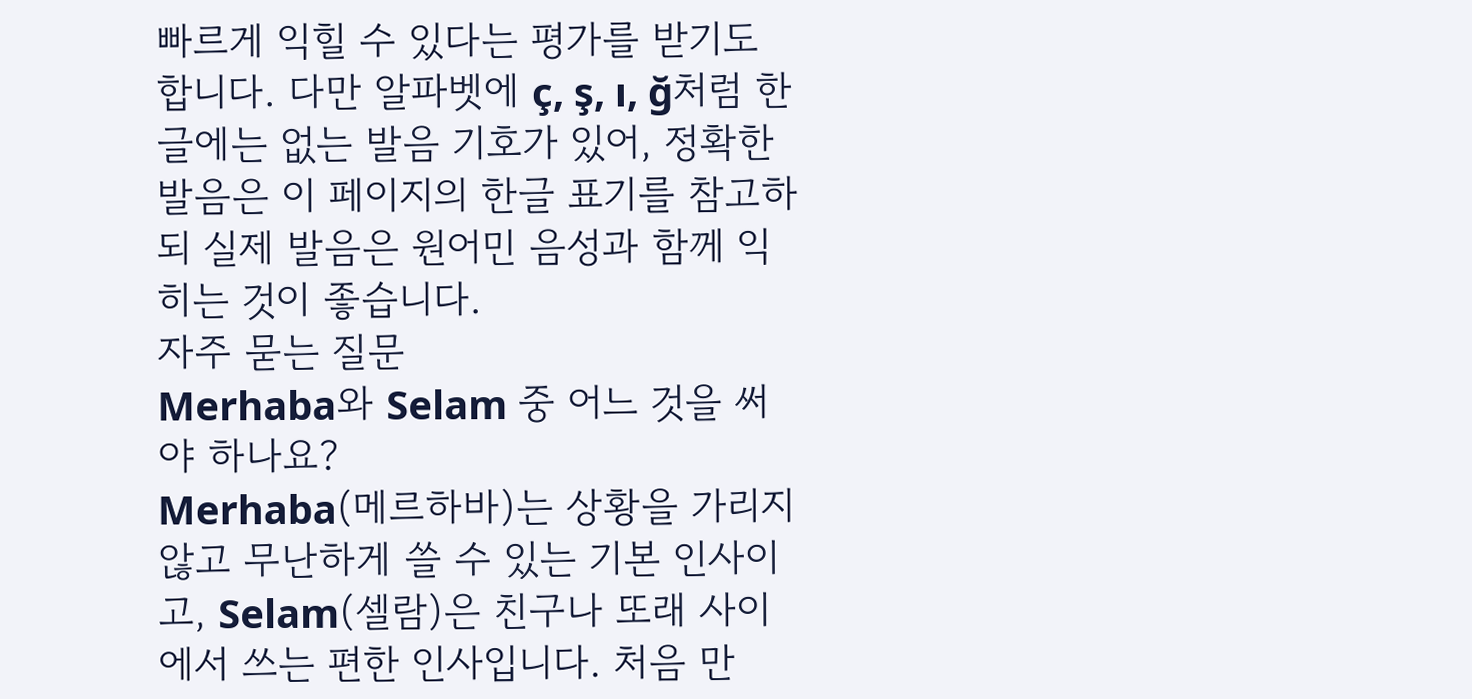빠르게 익힐 수 있다는 평가를 받기도 합니다. 다만 알파벳에 ç, ş, ı, ğ처럼 한글에는 없는 발음 기호가 있어, 정확한 발음은 이 페이지의 한글 표기를 참고하되 실제 발음은 원어민 음성과 함께 익히는 것이 좋습니다.
자주 묻는 질문
Merhaba와 Selam 중 어느 것을 써야 하나요?
Merhaba(메르하바)는 상황을 가리지 않고 무난하게 쓸 수 있는 기본 인사이고, Selam(셀람)은 친구나 또래 사이에서 쓰는 편한 인사입니다. 처음 만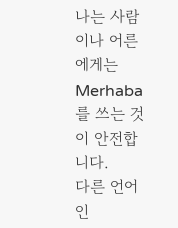나는 사람이나 어른에게는 Merhaba를 쓰는 것이 안전합니다.
다른 언어 인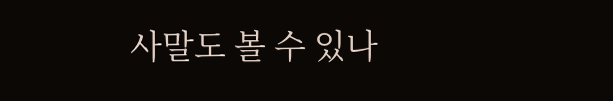사말도 볼 수 있나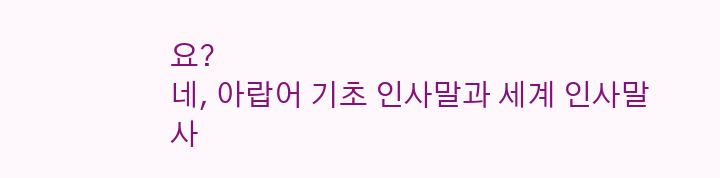요?
네, 아랍어 기초 인사말과 세계 인사말 사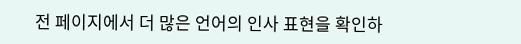전 페이지에서 더 많은 언어의 인사 표현을 확인하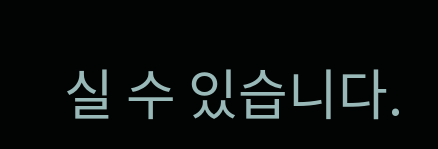실 수 있습니다.